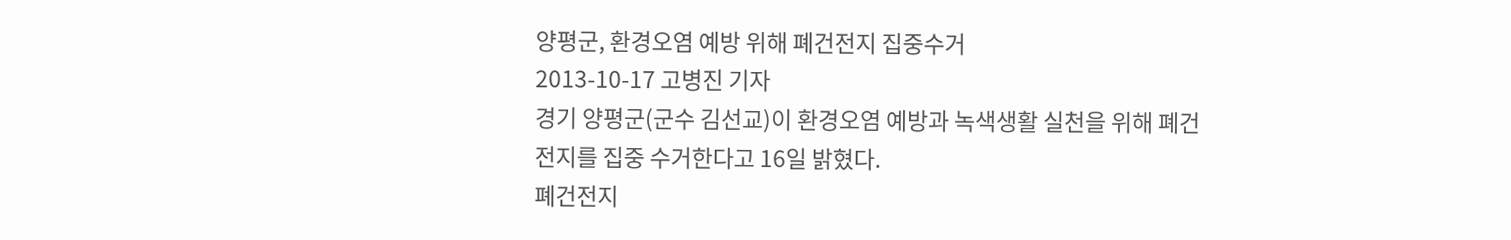양평군, 환경오염 예방 위해 폐건전지 집중수거
2013-10-17 고병진 기자
경기 양평군(군수 김선교)이 환경오염 예방과 녹색생활 실천을 위해 폐건전지를 집중 수거한다고 16일 밝혔다.
폐건전지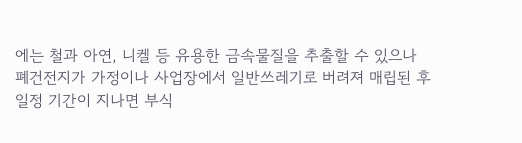에는 철과 아연, 니켈 등 유용한 금속물질을 추출할 수 있으나 폐건전지가 가정이나 사업장에서 일반쓰레기로 버려져 매립된 후 일정 기간이 지나면 부식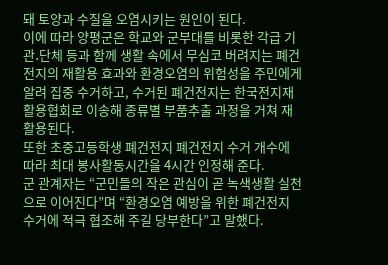돼 토양과 수질을 오염시키는 원인이 된다.
이에 따라 양평군은 학교와 군부대를 비롯한 각급 기관․단체 등과 함께 생활 속에서 무심코 버려지는 폐건전지의 재활용 효과와 환경오염의 위험성을 주민에게 알려 집중 수거하고, 수거된 폐건전지는 한국전지재활용협회로 이송해 종류별 부품추출 과정을 거쳐 재활용된다.
또한 초중고등학생 폐건전지 폐건전지 수거 개수에 따라 최대 봉사활동시간을 4시간 인정해 준다.
군 관계자는 “군민들의 작은 관심이 곧 녹색생활 실천으로 이어진다”며 “환경오염 예방을 위한 폐건전지 수거에 적극 협조해 주길 당부한다”고 말했다.